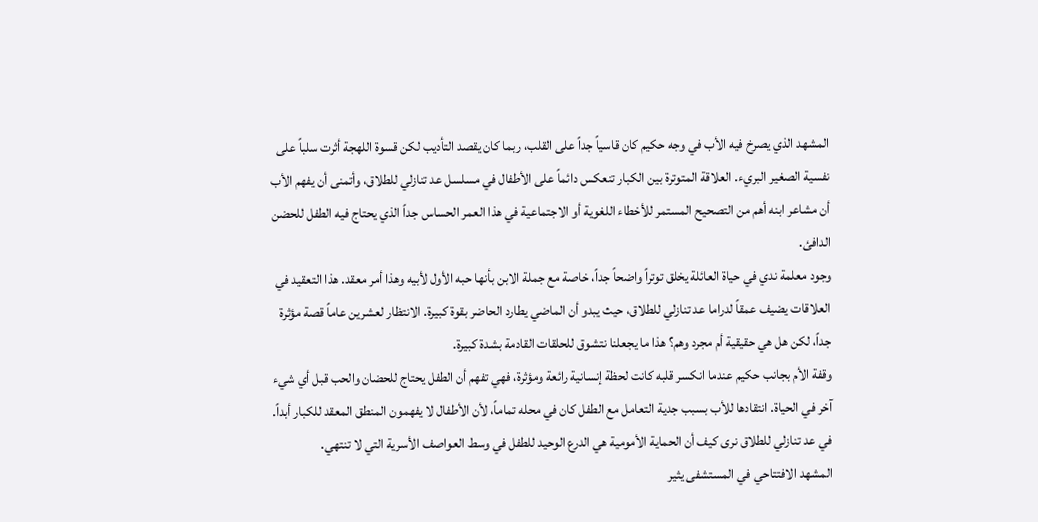المشهد الذي يصرخ فيه الأب في وجه حكيم كان قاسياً جداً على القلب، ربما كان يقصد التأديب لكن قسوة اللهجة أثرت سلباً على نفسية الصغير البريء. العلاقة المتوترة بين الكبار تنعكس دائماً على الأطفال في مسلسل عد تنازلي للطلاق، وأتمنى أن يفهم الأب أن مشاعر ابنه أهم من التصحيح المستمر للأخطاء اللغوية أو الاجتماعية في هذا العمر الحساس جداً الذي يحتاج فيه الطفل للحضن الدافئ.
وجود معلمة ندي في حياة العائلة يخلق توتراً واضحاً جداً، خاصة مع جملة الابن بأنها حبه الأول لأبيه وهذا أمر معقد. هذا التعقيد في العلاقات يضيف عمقاً لدراما عد تنازلي للطلاق، حيث يبدو أن الماضي يطارد الحاضر بقوة كبيرة. الانتظار لعشرين عاماً قصة مؤثرة جداً، لكن هل هي حقيقية أم مجرد وهم؟ هذا ما يجعلنا نتشوق للحلقات القادمة بشدة كبيرة.
وقفة الأم بجانب حكيم عندما انكسر قلبه كانت لحظة إنسانية رائعة ومؤثرة، فهي تفهم أن الطفل يحتاج للحضان والحب قبل أي شيء آخر في الحياة. انتقادها للأب بسبب جدية التعامل مع الطفل كان في محله تماماً، لأن الأطفال لا يفهمون المنطق المعقد للكبار أبداً. في عد تنازلي للطلاق نرى كيف أن الحماية الأمومية هي الدرع الوحيد للطفل في وسط العواصف الأسرية التي لا تنتهي.
المشهد الافتتاحي في المستشفى يثير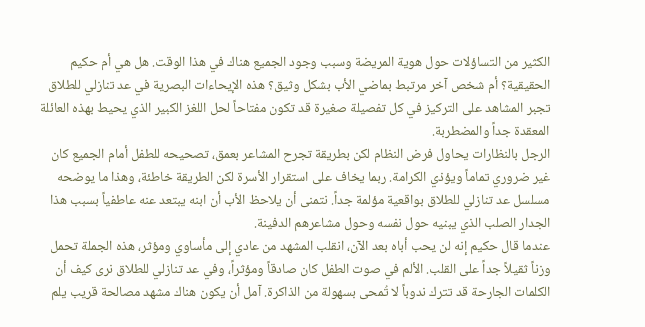الكثير من التساؤلات حول هوية المريضة وسبب وجود الجميع هناك في هذا الوقت. هل هي أم حكيم الحقيقية؟ أم شخص آخر مرتبط بماضي الأب بشكل وثيق؟ هذه الإيحاءات البصرية في عد تنازلي للطلاق تجبر المشاهد على التركيز في كل تفصيلة صغيرة قد تكون مفتاحاً لحل اللغز الكبير الذي يحيط بهذه العائلة المعقدة جداً والمضطربة.
الرجل بالنظارات يحاول فرض النظام لكن بطريقة تجرح المشاعر بعمق، تصحيحه للطفل أمام الجميع كان غير ضروري تماماً ويؤذي الكرامة. ربما يخاف على استقرار الأسرة لكن الطريقة خاطئة، وهذا ما يوضحه مسلسل عد تنازلي للطلاق بواقعية مؤلمة جداً. نتمنى أن يلاحظ الأب أن ابنه يبتعد عنه عاطفياً بسبب هذا الجدار الصلب الذي يبنيه حول نفسه وحول مشاعرهم الدفينة.
عندما قال حكيم إنه لن يحب أباه بعد الآن، انقلب المشهد من عادي إلى مأساوي ومؤثر، هذه الجملة تحمل وزناً ثقيلاً جداً على القلب. الألم في صوت الطفل كان صادقاً ومؤثراً، وفي عد تنازلي للطلاق نرى كيف أن الكلمات الجارحة قد تترك ندوباً لا تُمحى بسهولة من الذاكرة. آمل أن يكون هناك مشهد مصالحة قريب يلم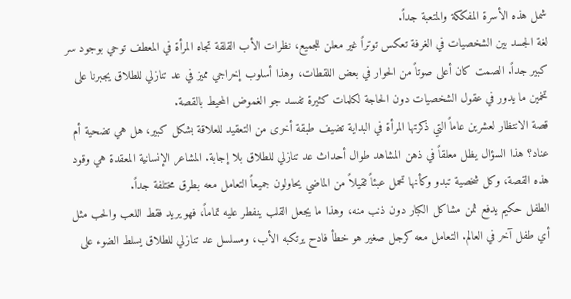شمل هذه الأسرة المفككة والمتعبة جداً.
لغة الجسد بين الشخصيات في الغرفة تعكس توتراً غير معلن للجميع، نظرات الأب القلقة تجاه المرأة في المعطف توحي بوجود سر كبير جداً. الصمت كان أعلى صوتاً من الحوار في بعض اللقطات، وهذا أسلوب إخراجي مميز في عد تنازلي للطلاق يجبرنا على تخمين ما يدور في عقول الشخصيات دون الحاجة لكلمات كثيرة تفسد جو الغموض المحيط بالقصة.
قصة الانتظار لعشرين عاماً التي ذكرتها المرأة في البداية تضيف طبقة أخرى من التعقيد للعلاقة بشكل كبير، هل هي تضحية أم عناد؟ هذا السؤال يظل معلقاً في ذهن المشاهد طوال أحداث عد تنازلي للطلاق بلا إجابة. المشاعر الإنسانية المعقدة هي وقود هذه القصة، وكل شخصية تبدو وكأنها تحمل عبئاً ثقيلاً من الماضي يحاولون جميعاً التعامل معه بطرق مختلفة جداً.
الطفل حكيم يدفع ثمن مشاكل الكبار دون ذنب منه، وهذا ما يجعل القلب ينفطر عليه تماماً، فهو يريد فقط اللعب والحب مثل أي طفل آخر في العالم. التعامل معه كرجل صغير هو خطأ فادح يرتكبه الأب، ومسلسل عد تنازلي للطلاق يسلط الضوء على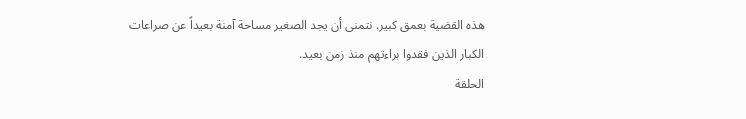هذه القضية بعمق كبير. نتمنى أن يجد الصغير مساحة آمنة بعيداً عن صراعات الكبار الذين فقدوا براءتهم منذ زمن بعيد.
الحلقة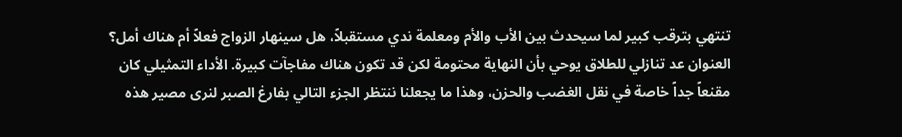تنتهي بترقب كبير لما سيحدث بين الأب والأم ومعلمة ندي مستقبلاً، هل سينهار الزواج فعلاً أم هناك أمل؟ العنوان عد تنازلي للطلاق يوحي بأن النهاية محتومة لكن قد تكون هناك مفاجآت كبيرة. الأداء التمثيلي كان مقنعاً جداً خاصة في نقل الغضب والحزن، وهذا ما يجعلنا ننتظر الجزء التالي بفارغ الصبر لنرى مصير هذه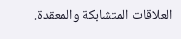العلاقات المتشابكة والمعقدة.